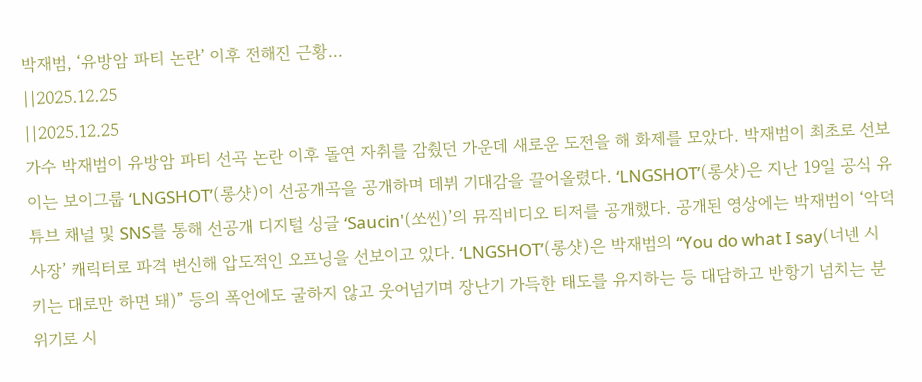박재범, ‘유방암 파티 논란’ 이후 전해진 근황…
||2025.12.25
||2025.12.25
가수 박재범이 유방암 파티 선곡 논란 이후 돌연 자취를 감췄던 가운데 새로운 도전을 해 화제를 모았다. 박재범이 최초로 선보이는 보이그룹 ‘LNGSHOT’(롱샷)이 선공개곡을 공개하며 데뷔 기대감을 끌어올렸다. ‘LNGSHOT’(롱샷)은 지난 19일 공식 유튜브 채널 및 SNS를 통해 선공개 디지털 싱글 ‘Saucin'(쏘씬)’의 뮤직비디오 티저를 공개했다. 공개된 영상에는 박재범이 ‘악덕 사장’ 캐릭터로 파격 변신해 압도적인 오프닝을 선보이고 있다. ‘LNGSHOT’(롱샷)은 박재범의 “You do what I say(너넨 시키는 대로만 하면 돼)” 등의 폭언에도 굴하지 않고 웃어넘기며 장난기 가득한 태도를 유지하는 등 대담하고 반항기 넘치는 분위기로 시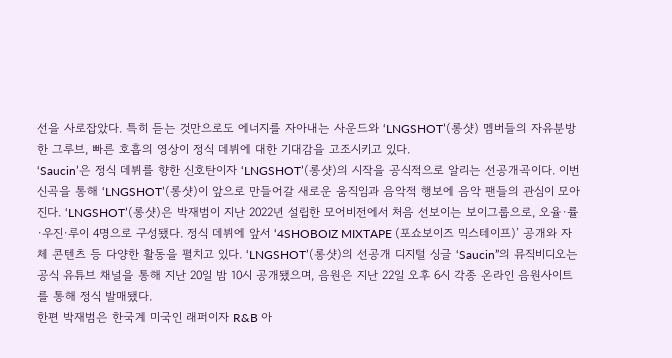선을 사로잡았다. 특히 듣는 것만으로도 에너지를 자아내는 사운드와 ‘LNGSHOT’(롱샷) 멤버들의 자유분방한 그루브, 빠른 호흡의 영상이 정식 데뷔에 대한 기대감을 고조시키고 있다.
‘Saucin’은 정식 데뷔를 향한 신호탄이자 ‘LNGSHOT’(롱샷)의 시작을 공식적으로 알리는 선공개곡이다. 이번 신곡을 통해 ‘LNGSHOT’(롱샷)이 앞으로 만들어갈 새로운 움직임과 음악적 행보에 음악 팬들의 관심이 모아진다. ‘LNGSHOT’(롱샷)은 박재범이 지난 2022년 설립한 모어비전에서 처음 선보이는 보이그룹으로, 오율∙률∙우진∙루이 4명으로 구성됐다. 정식 데뷔에 앞서 ‘4SHOBOIZ MIXTAPE (포쇼보이즈 믹스테이프)’ 공개와 자체 콘텐츠 등 다양한 활동을 펼치고 있다. ‘LNGSHOT’(롱샷)의 선공개 디지털 싱글 ‘Saucin”의 뮤직비디오는 공식 유튜브 채널을 통해 지난 20일 밤 10시 공개됐으며, 음원은 지난 22일 오후 6시 각종 온라인 음원사이트를 통해 정식 발매됐다.
한편 박재범은 한국계 미국인 래퍼이자 R&B 아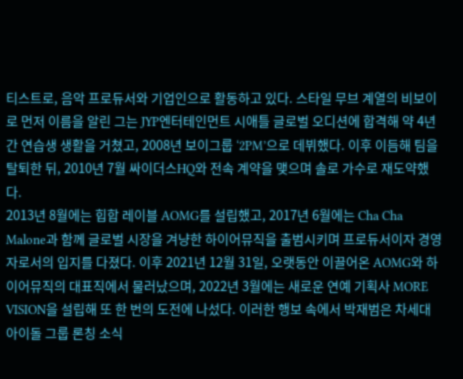티스트로, 음악 프로듀서와 기업인으로 활동하고 있다. 스타일 무브 계열의 비보이로 먼저 이름을 알린 그는 JYP엔터테인먼트 시애틀 글로벌 오디션에 합격해 약 4년간 연습생 생활을 거쳤고, 2008년 보이그룹 ‘2PM’으로 데뷔했다. 이후 이듬해 팀을 탈퇴한 뒤, 2010년 7월 싸이더스HQ와 전속 계약을 맺으며 솔로 가수로 재도약했다.
2013년 8월에는 힙합 레이블 AOMG를 설립했고, 2017년 6월에는 Cha Cha Malone과 함께 글로벌 시장을 겨냥한 하이어뮤직을 출범시키며 프로듀서이자 경영자로서의 입지를 다졌다. 이후 2021년 12월 31일, 오랫동안 이끌어온 AOMG와 하이어뮤직의 대표직에서 물러났으며, 2022년 3월에는 새로운 연예 기획사 MORE VISION을 설립해 또 한 번의 도전에 나섰다. 이러한 행보 속에서 박재범은 차세대 아이돌 그룹 론칭 소식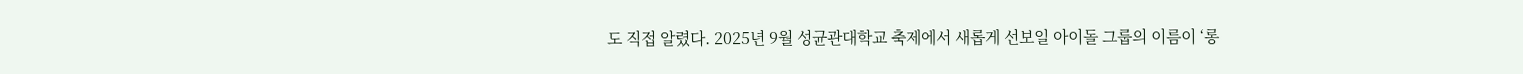도 직접 알렸다. 2025년 9월 성균관대학교 축제에서 새롭게 선보일 아이돌 그룹의 이름이 ‘롱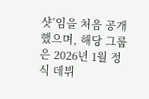샷’임을 처음 공개했으며, 해당 그룹은 2026년 1월 정식 데뷔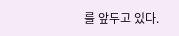를 앞두고 있다.